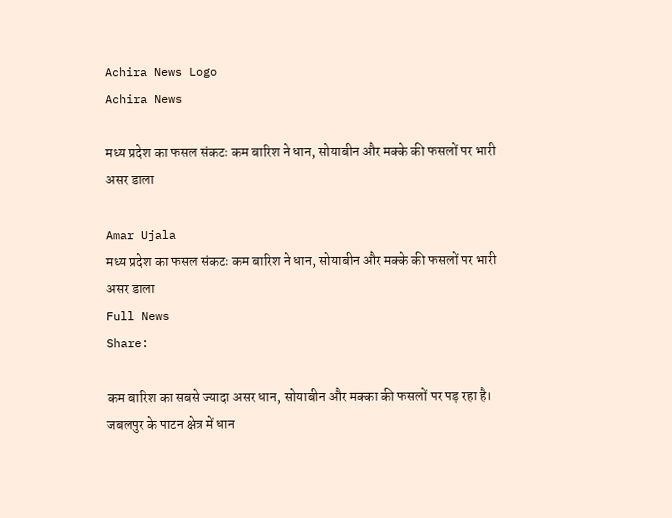Achira News Logo
Achira News

मध्य प्रदेश का फसल संकटः कम बारिश ने धान, सोयाबीन और मक्के की फसलों पर भारी असर डाला

Amar Ujala
मध्य प्रदेश का फसल संकटः कम बारिश ने धान, सोयाबीन और मक्के की फसलों पर भारी असर डाला
Full News
Share:

कम बारिश का सबसे ज्यादा असर धान, सोयाबीन और मक्का की फसलों पर पड़ रहा है। जबलपुर के पाटन क्षेत्र में धान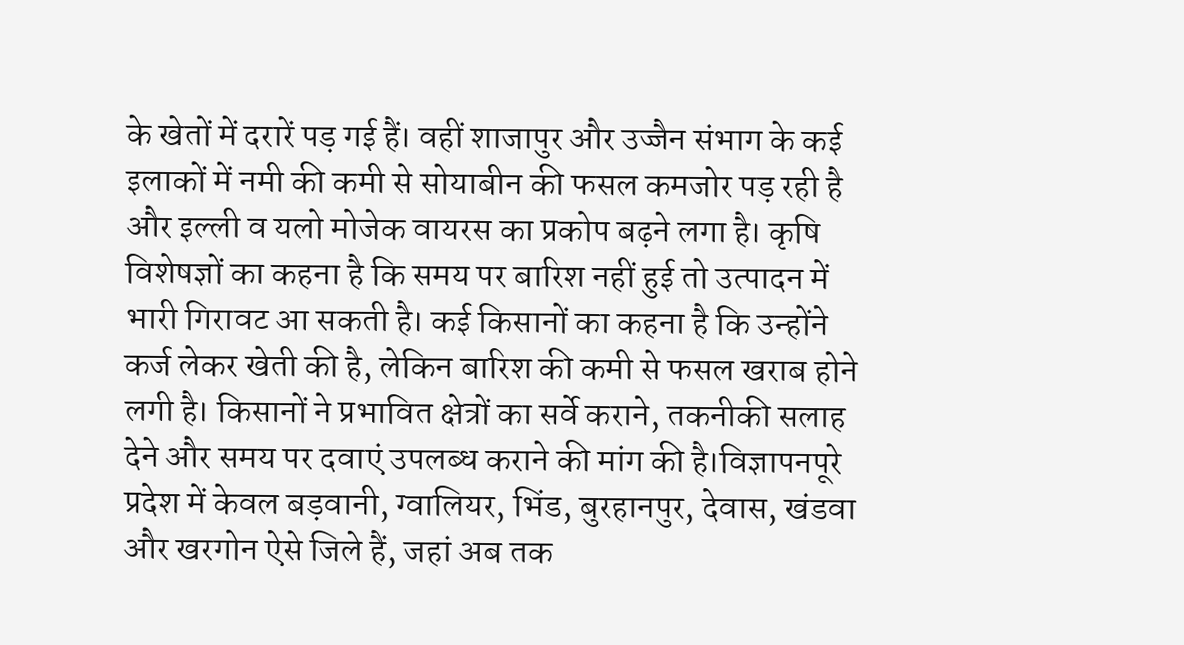के खेतों में दरारें पड़ गई हैं। वहीं शाजापुर और उज्जैन संभाग के कई इलाकों में नमी की कमी से सोयाबीन की फसल कमजोर पड़ रही है और इल्ली व यलो मोजेक वायरस का प्रकोप बढ़ने लगा है। कृषि विशेषज्ञों का कहना है कि समय पर बारिश नहीं हुई तो उत्पादन में भारी गिरावट आ सकती है। कई किसानों का कहना है कि उन्होंने कर्ज लेकर खेती की है, लेकिन बारिश की कमी से फसल खराब होने लगी है। किसानों ने प्रभावित क्षेत्रों का सर्वे कराने, तकनीकी सलाह देने और समय पर दवाएं उपलब्ध कराने की मांग की है।विज्ञापनपूरे प्रदेश में केवल बड़वानी, ग्वालियर, भिंड, बुरहानपुर, देवास, खंडवा और खरगोन ऐसे जिले हैं, जहां अब तक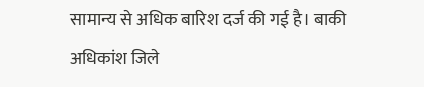सामान्य से अधिक बारिश दर्ज की गई है। बाकी अधिकांश जिले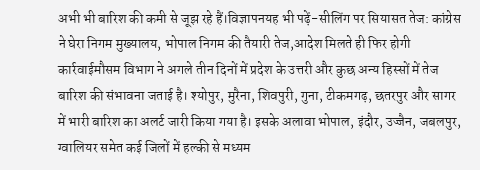अभी भी बारिश की कमी से जूझ रहे हैं।विज्ञापनयह भी पढ़ें-सीलिंग पर सियासत तेज: कांग्रेस ने घेरा निगम मुख्यालय, भोपाल निगम की तैयारी तेज,आदेश मिलते ही फिर होगी कार्रवाईमौसम विभाग ने अगले तीन दिनों में प्रदेश के उत्तरी और कुछ अन्य हिस्सों में तेज बारिश की संभावना जताई है। श्योपुर, मुरैना, शिवपुरी, गुना, टीकमगढ़, छतरपुर और सागर में भारी बारिश का अलर्ट जारी किया गया है। इसके अलावा भोपाल, इंदौर, उज्जैन, जबलपुर, ग्वालियर समेत कई जिलों में हल्की से मध्यम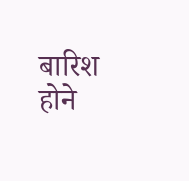बारिश होने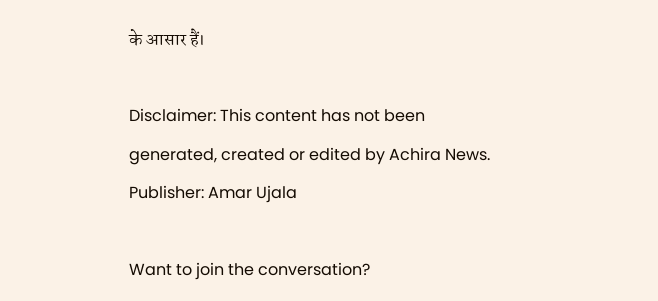के आसार हैं।

Disclaimer: This content has not been generated, created or edited by Achira News.
Publisher: Amar Ujala

Want to join the conversation?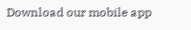Download our mobile app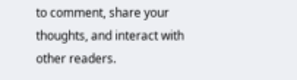to comment, share your thoughts, and interact with other readers.